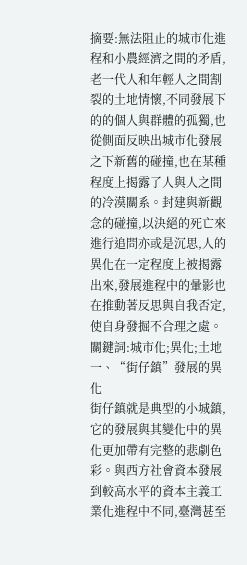摘要:無法阻止的城市化進程和小農經濟之間的矛盾,老一代人和年輕人之間割裂的土地情懷,不同發展下的的個人與群體的孤獨,也從側面反映出城市化發展之下新舊的碰撞,也在某種程度上揭露了人與人之間的冷漠關系。封建與新觀念的碰撞,以決絕的死亡來進行追問亦或是沉思,人的異化在一定程度上被揭露出來,發展進程中的暈影也在推動著反思與自我否定,使自身發掘不合理之處。
關鍵詞:城市化;異化;土地
一、“街仔鎮”發展的異化
街仔鎮就是典型的小城鎮,它的發展與其變化中的異化更加帶有完整的悲劇色彩。與西方社會資本發展到較高水平的資本主義工業化進程中不同,臺灣甚至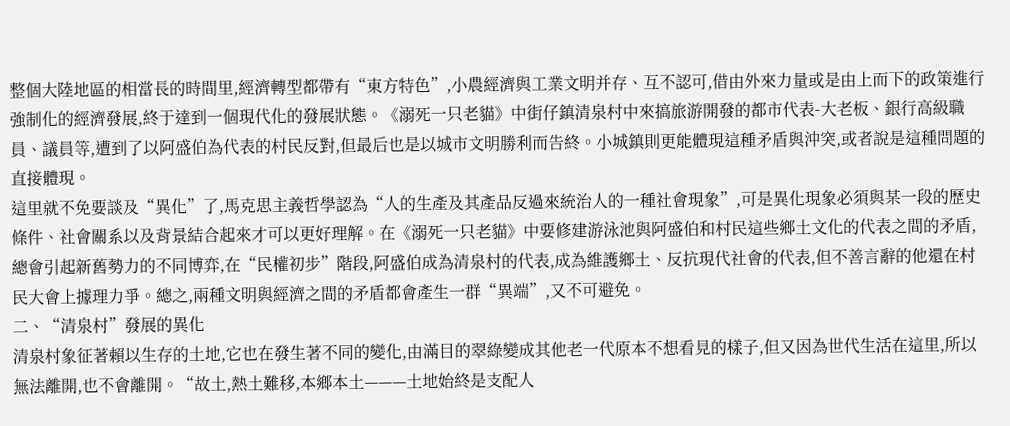整個大陸地區的相當長的時間里,經濟轉型都帶有“東方特色”,小農經濟與工業文明并存、互不認可,借由外來力量或是由上而下的政策進行強制化的經濟發展,終于達到一個現代化的發展狀態。《溺死一只老貓》中街仔鎮清泉村中來搞旅游開發的都市代表-大老板、銀行高級職員、議員等,遭到了以阿盛伯為代表的村民反對,但最后也是以城市文明勝利而告終。小城鎮則更能體現這種矛盾與沖突,或者說是這種問題的直接體現。
這里就不免要談及“異化”了,馬克思主義哲學認為“人的生產及其產品反過來統治人的一種社會現象”,可是異化現象必須與某一段的歷史條件、社會關系以及背景結合起來才可以更好理解。在《溺死一只老貓》中要修建游泳池與阿盛伯和村民這些鄉土文化的代表之間的矛盾,總會引起新舊勢力的不同博弈,在“民權初步”階段,阿盛伯成為清泉村的代表,成為維護鄉土、反抗現代社會的代表,但不善言辭的他還在村民大會上據理力爭。總之,兩種文明與經濟之間的矛盾都會產生一群“異端”,又不可避免。
二、“清泉村”發展的異化
清泉村象征著賴以生存的土地,它也在發生著不同的變化,由滿目的翠綠變成其他老一代原本不想看見的樣子,但又因為世代生活在這里,所以無法離開,也不會離開。“故土,熱土難移,本鄉本土———土地始終是支配人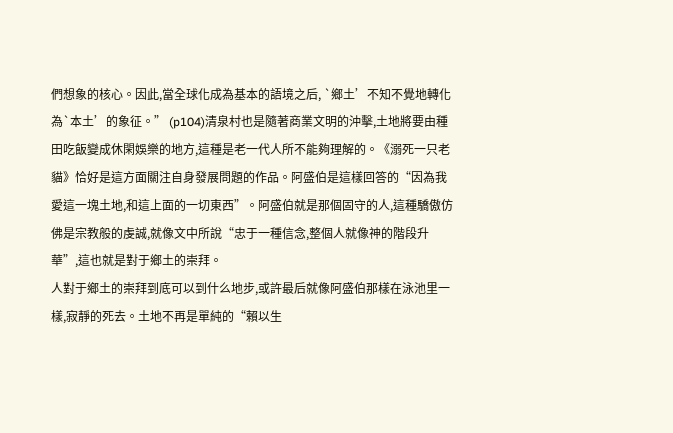們想象的核心。因此,當全球化成為基本的語境之后, `鄉土’不知不覺地轉化為`本土’的象征。” (p104)清泉村也是隨著商業文明的沖擊,土地將要由種田吃飯變成休閑娛樂的地方,這種是老一代人所不能夠理解的。《溺死一只老貓》恰好是這方面關注自身發展問題的作品。阿盛伯是這樣回答的“因為我愛這一塊土地,和這上面的一切東西”。阿盛伯就是那個固守的人,這種驕傲仿佛是宗教般的虔誠,就像文中所說“忠于一種信念,整個人就像神的階段升華”,這也就是對于鄉土的崇拜。
人對于鄉土的崇拜到底可以到什么地步,或許最后就像阿盛伯那樣在泳池里一樣,寂靜的死去。土地不再是單純的“賴以生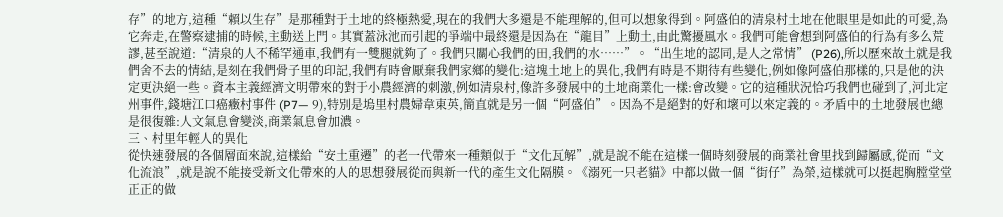存”的地方,這種“賴以生存”是那種對于土地的終極熱愛,現在的我們大多還是不能理解的,但可以想象得到。阿盛伯的清泉村土地在他眼里是如此的可愛,為它奔走,在警察逮捕的時候,主動送上門。其實蓋泳池而引起的爭端中最終還是因為在“龍目”上動土,由此驚擾風水。我們可能會想到阿盛伯的行為有多么荒謬,甚至說道:“清泉的人不稀罕通車,我們有一雙腿就夠了。我們只關心我們的田,我們的水……”。“出生地的認同,是人之常情” (P26),所以歷來故土就是我們舍不去的情結,是刻在我們骨子里的印記,我們有時會厭棄我們家鄉的變化:這塊土地上的異化,我們有時是不期待有些變化,例如像阿盛伯那樣的,只是他的決定更決絕一些。資本主義經濟文明帶來的對于小農經濟的刺激,例如清泉村,像許多發展中的土地商業化一樣:會改變。它的這種狀況恰巧我們也碰到了,河北定州事件,錢塘江口癌癥村事件 (P7— 9),特別是塢里村農婦韋東英,簡直就是另一個“阿盛伯”。因為不是絕對的好和壞可以來定義的。矛盾中的土地發展也總是很復雜:人文氣息會變淡,商業氣息會加濃。
三、村里年輕人的異化
從快速發展的各個層面來說,這樣給“安土重遷”的老一代帶來一種類似于“文化瓦解”,就是說不能在這樣一個時刻發展的商業社會里找到歸屬感,從而“文化流浪”,就是說不能接受新文化帶來的人的思想發展從而與新一代的產生文化隔膜。《溺死一只老貓》中都以做一個“街仔”為榮,這樣就可以挺起胸膛堂堂正正的做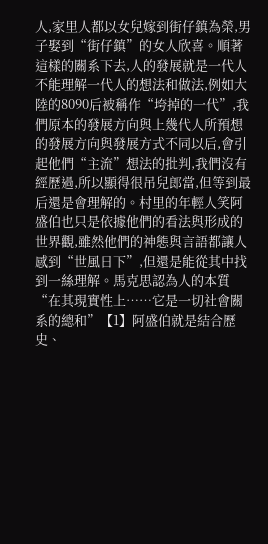人,家里人都以女兒嫁到街仔鎮為榮,男子娶到“街仔鎮”的女人欣喜。順著這樣的關系下去,人的發展就是一代人不能理解一代人的想法和做法,例如大陸的8090后被稱作“垮掉的一代”,我們原本的發展方向與上幾代人所預想的發展方向與發展方式不同以后,會引起他們“主流”想法的批判,我們沒有經歷過,所以顯得很吊兒郎當,但等到最后還是會理解的。村里的年輕人笑阿盛伯也只是依據他們的看法與形成的世界觀,雖然他們的神態與言語都讓人感到“世風日下”,但還是能從其中找到一絲理解。馬克思認為人的本質“在其現實性上……它是一切社會關系的總和”【1】阿盛伯就是結合歷史、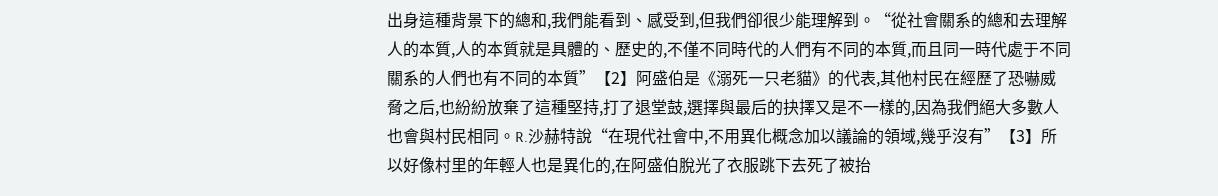出身這種背景下的總和,我們能看到、感受到,但我們卻很少能理解到。“從社會關系的總和去理解人的本質,人的本質就是具體的、歷史的,不僅不同時代的人們有不同的本質,而且同一時代處于不同關系的人們也有不同的本質”【2】阿盛伯是《溺死一只老貓》的代表,其他村民在經歷了恐嚇威脅之后,也紛紛放棄了這種堅持,打了退堂鼓,選擇與最后的抉擇又是不一樣的,因為我們絕大多數人也會與村民相同。R.沙赫特說“在現代社會中,不用異化概念加以議論的領域,幾乎沒有”【3】所以好像村里的年輕人也是異化的,在阿盛伯脫光了衣服跳下去死了被抬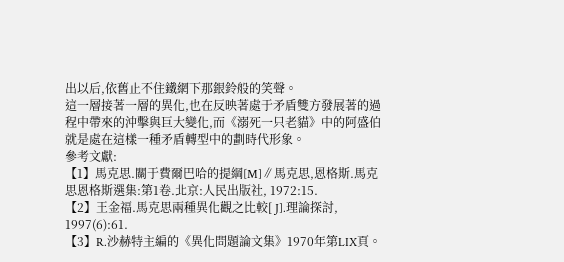出以后,依舊止不住鐵網下那銀鈴般的笑聲。
這一層接著一層的異化,也在反映著處于矛盾雙方發展著的過程中帶來的沖擊與巨大變化,而《溺死一只老貓》中的阿盛伯就是處在這樣一種矛盾轉型中的劃時代形象。
參考文獻:
【1】馬克思.關于費爾巴哈的提綱[M]∥馬克思,恩格斯.馬克思恩格斯選集:第1卷.北京:人民出版社, 1972:15.
【2】王金福.馬克思兩種異化觀之比較[ J].理論探討, 1997(6):61.
【3】R.沙赫特主編的《異化問題論文集》1970年第LIX頁。